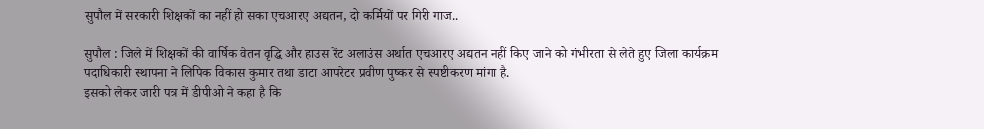सुपौल में सरकारी शिक्षकों का नहीं हो सका एचआरए अद्यतन, दो कर्मियों पर गिरी गाज..

सुपौल : जिले में शिक्षकों की वार्षिक वेतन वृद्धि और हाउस रेंट अलाउंस अर्थात एचआरए अद्यतन नहीं किए जाने को गंभीरता से लेते हुए जिला कार्यक्रम पदाधिकारी स्थापना ने लिपिक विकास कुमार तथा डाटा आपरेटर प्रवीण पुष्कर से स्पष्टीकरण मांगा है.
इसको लेकर जारी पत्र में डीपीओ ने कहा है कि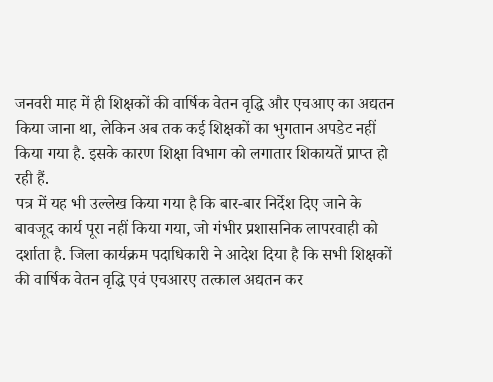जनवरी माह में ही शिक्षकों की वार्षिक वेतन वृद्धि और एचआए का अद्यतन किया जाना था, लेकिन अब तक कई शिक्षकों का भुगतान अपडेट नहीं किया गया है. इसके कारण शिक्षा विभाग को लगातार शिकायतें प्राप्त हो रही हैं.
पत्र में यह भी उल्लेख किया गया है कि बार-बार निर्देश दिए जाने के बावजूद कार्य पूरा नहीं किया गया, जो गंभीर प्रशासनिक लापरवाही को दर्शाता है. जिला कार्यक्रम पदाधिकारी ने आदेश दिया है कि सभी शिक्षकों की वार्षिक वेतन वृद्धि एवं एचआरए तत्काल अद्यतन कर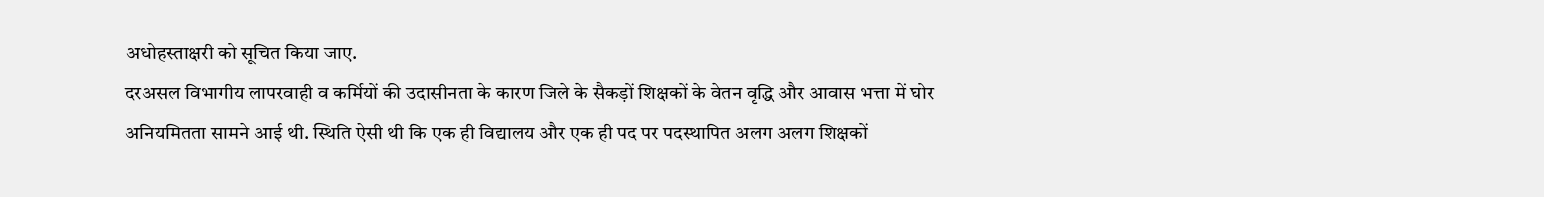अधोहस्ताक्षरी को सूचित किया जाए.
दरअसल विभागीय लापरवाही व कर्मियों की उदासीनता के कारण जिले के सैकड़ों शिक्षकों के वेतन वृद्धि और आवास भत्ता में घोर अनियमितता सामने आई थी. स्थिति ऐसी थी कि एक ही विद्यालय और एक ही पद पर पदस्थापित अलग अलग शिक्षकों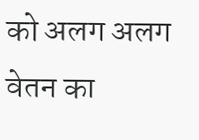को अलग अलग वेतन का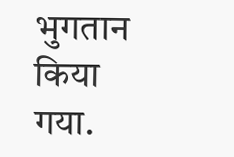भुगतान किया गया.